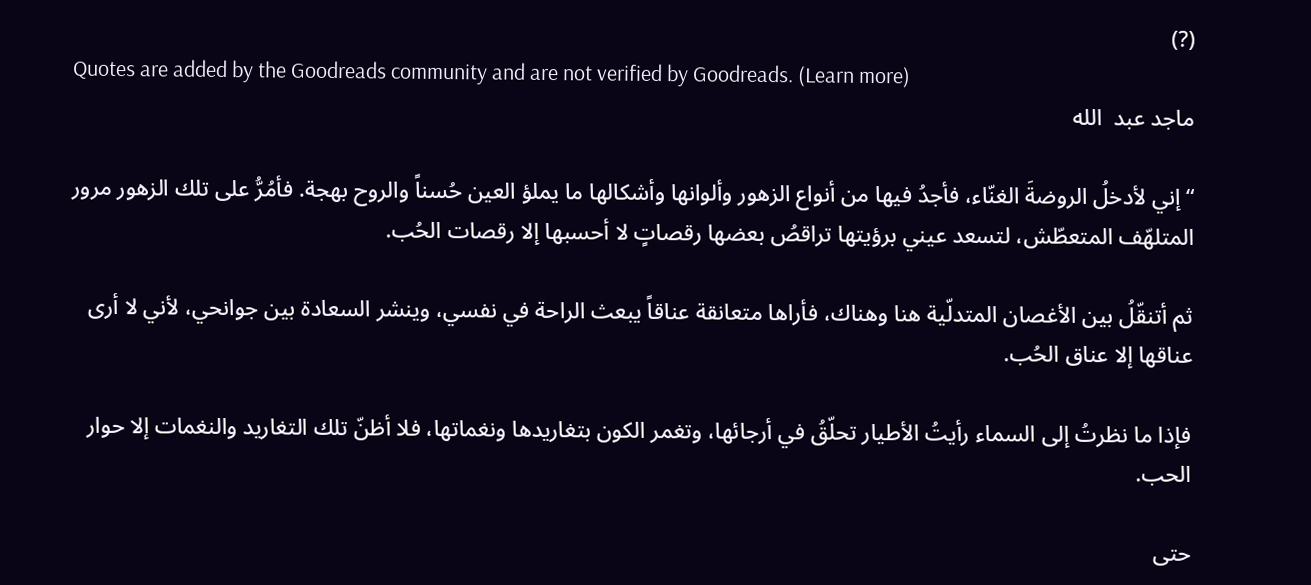(?)
Quotes are added by the Goodreads community and are not verified by Goodreads. (Learn more)
ماجد عبد  الله

“إني لأدخلُ الروضةَ الغنّاء، فأجدُ فيها من أنواع الزهور وألوانها وأشكالها ما يملؤ العين حُسناً والروح بهجة. فأمُرُّ على تلك الزهور مرور المتلهّف المتعطّش، لتسعد عيني برؤيتها تراقصُ بعضها رقصاتٍ لا أحسبها إلا رقصات الحُب.

ثم أتنقّلُ بين الأغصان المتدلّية هنا وهناك، فأراها متعانقة عناقاً يبعث الراحة في نفسي، وينشر السعادة بين جوانحي، لأني لا أرى عناقها إلا عناق الحُب.

فإذا ما نظرتُ إلى السماء رأيتُ الأطيار تحلّقُ في أرجائها، وتغمر الكون بتغاريدها ونغماتها، فلا أظنّ تلك التغاريد والنغمات إلا حوار الحب.

حتى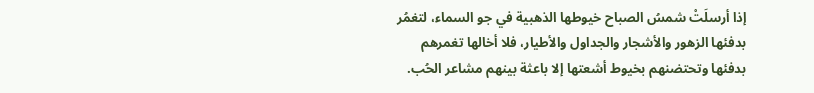إذا أرسلَتْ شمسُ الصباح خيوطها الذهبية في جو السماء، لتغمُر بدفئها الزهور والأشجار والجداول والأطيار، فلا أخالها تغمرهم بدفئها وتحتضنهم بخيوط أشعتها إلا باعثة بينهم مشاعر الحُب.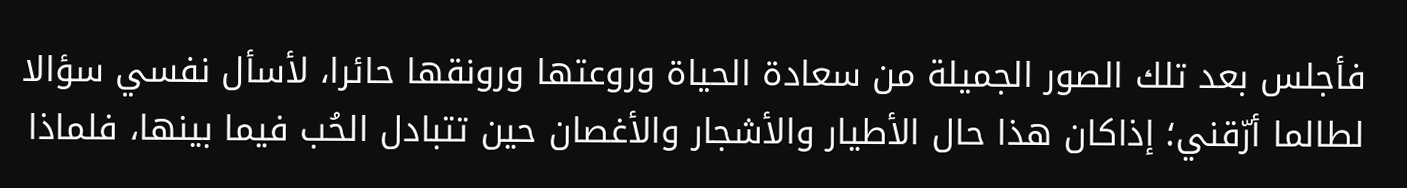فأجلس بعد تلك الصور الجميلة من سعادة الحياة وروعتها ورونقها حائرا، لأسأل نفسي سؤالا لطالما أرّقني؛ إذاكان هذا حال الأطيار والأشجار والأغصان حين تتبادل الحُب فيما بينها، فلماذا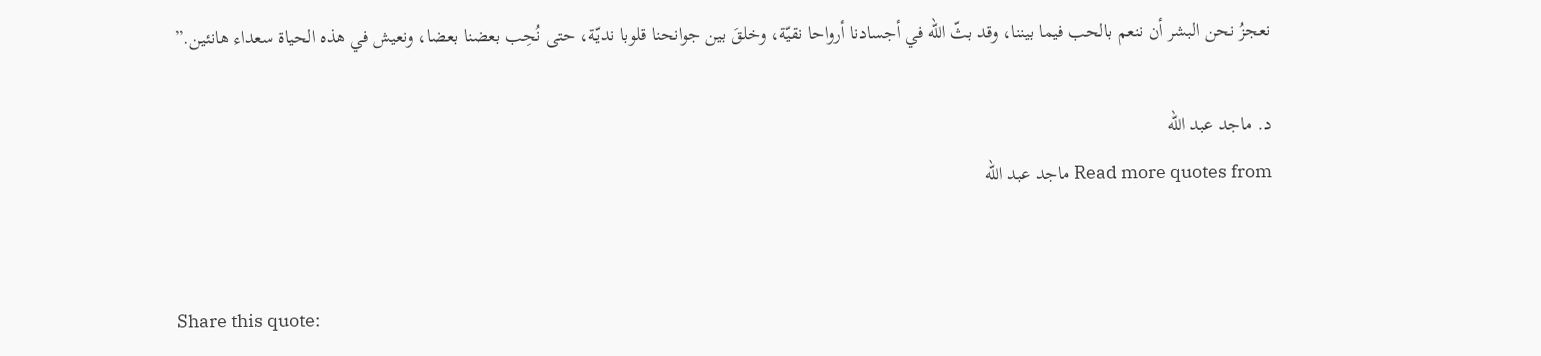نعجزُ نحن البشر أن ننعم بالحب فيما بيننا، وقد بثّ الله في أجسادنا أرواحا نقيّة، وخلقَ بين جوانحنا قلوبا نديّة، حتى نُحِب بعضنا بعضا، ونعيش في هذه الحياة سعداء هانئين.”

د. ماجد عبد الله
Read more quotes from ماجد عبد الله


Share this quote: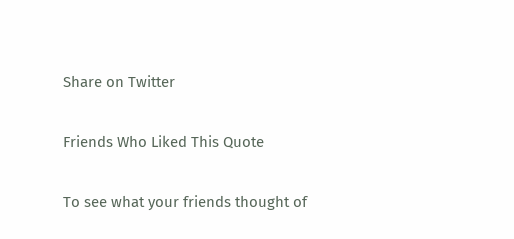Share on Twitter

Friends Who Liked This Quote

To see what your friends thought of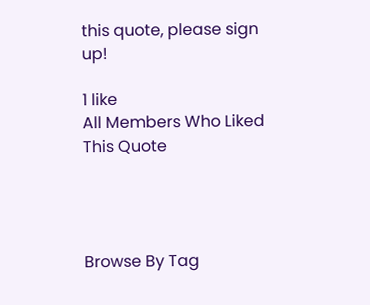this quote, please sign up!

1 like
All Members Who Liked This Quote




Browse By Tag